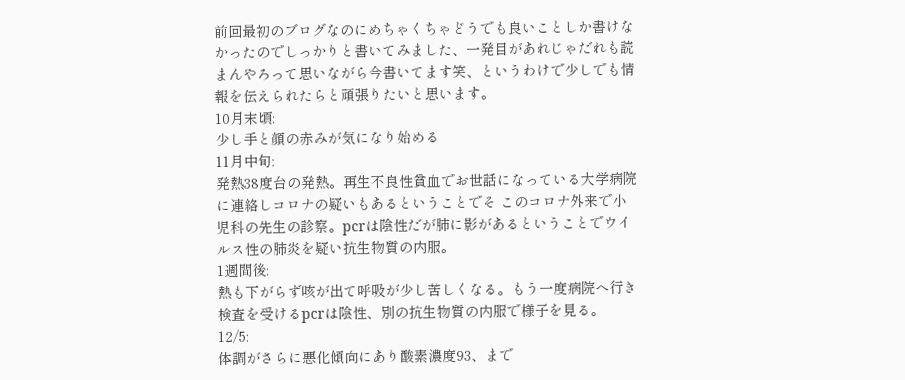前回最初のブログなのにめちゃくちゃどうでも良いことしか書けなかったのでしっかりと書いてみました、一発目があれじゃだれも読まんやろって思いながら今書いてます笑、というわけで少しでも情報を伝えられたらと頑張りたいと思います。
10月末頃:
少し手と顔の赤みが気になり始める
11月中旬:
発熱38度台の発熱。再生不良性貧血でお世話になっている大学病院に連絡しコロナの疑いもあるということでそ このコロナ外来で小児科の先生の診察。pcrは陰性だが肺に影があるということでウイルス性の肺炎を疑い抗生物質の内服。
1週間後:
熱も下がらず咳が出て呼吸が少し苦しくなる。もう一度病院へ行き検査を受けるpcrは陰性、別の抗生物質の内服で様子を見る。
12/5:
体調がさらに悪化傾向にあり酸素濃度93、まで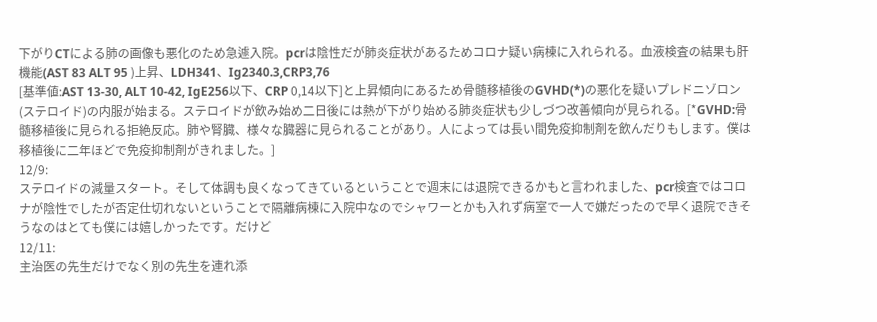下がりCTによる肺の画像も悪化のため急遽入院。pcrは陰性だが肺炎症状があるためコロナ疑い病棟に入れられる。血液検査の結果も肝機能(AST 83 ALT 95 )上昇、LDH341、Ig2340.3,CRP3,76
[基準値:AST 13-30, ALT 10-42, IgE256以下、CRP 0,14以下]と上昇傾向にあるため骨髄移植後のGVHD(*)の悪化を疑いプレドニゾロン(ステロイド)の内服が始まる。ステロイドが飲み始め二日後には熱が下がり始める肺炎症状も少しづつ改善傾向が見られる。[*GVHD:骨髄移植後に見られる拒絶反応。肺や腎臓、様々な臓器に見られることがあり。人によっては長い間免疫抑制剤を飲んだりもします。僕は移植後に二年ほどで免疫抑制剤がきれました。]
12/9:
ステロイドの減量スタート。そして体調も良くなってきているということで週末には退院できるかもと言われました、pcr検査ではコロナが陰性でしたが否定仕切れないということで隔離病棟に入院中なのでシャワーとかも入れず病室で一人で嫌だったので早く退院できそうなのはとても僕には嬉しかったです。だけど
12/11:
主治医の先生だけでなく別の先生を連れ添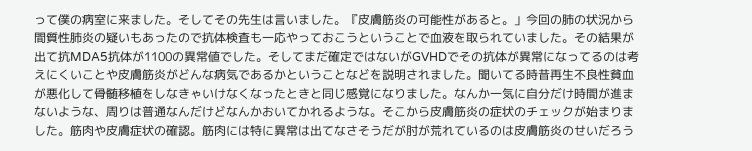って僕の病室に来ました。そしてその先生は言いました。『皮膚筋炎の可能性があると。」今回の肺の状況から間質性肺炎の疑いもあったので抗体検査も一応やっておこうということで血液を取られていました。その結果が出て抗MDA5抗体が1100の異常値でした。そしてまだ確定ではないがGVHDでその抗体が異常になってるのは考えにくいことや皮膚筋炎がどんな病気であるかということなどを説明されました。聞いてる時昔再生不良性貧血が悪化して骨髄移植をしなきゃいけなくなったときと同じ感覚になりました。なんか一気に自分だけ時間が進まないような、周りは普通なんだけどなんかおいてかれるような。そこから皮膚筋炎の症状のチェックが始まりました。筋肉や皮膚症状の確認。筋肉には特に異常は出てなさそうだが肘が荒れているのは皮膚筋炎のせいだろう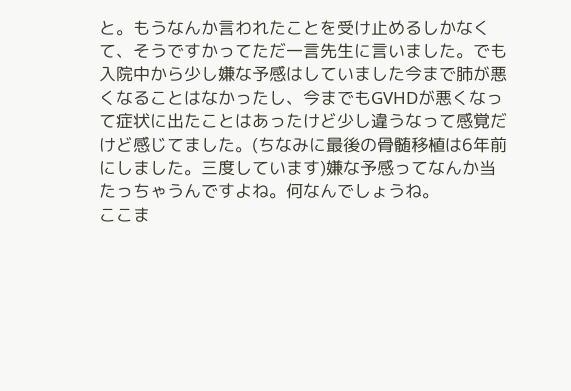と。もうなんか言われたことを受け止めるしかなくて、そうですかってただ一言先生に言いました。でも入院中から少し嫌な予感はしていました今まで肺が悪くなることはなかったし、今までもGVHDが悪くなって症状に出たことはあったけど少し違うなって感覚だけど感じてました。(ちなみに最後の骨髄移植は6年前にしました。三度しています)嫌な予感ってなんか当たっちゃうんですよね。何なんでしょうね。
ここま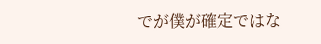でが僕が確定ではな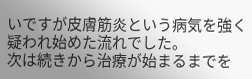いですが皮膚筋炎という病気を強く疑われ始めた流れでした。
次は続きから治療が始まるまでを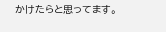かけたらと思ってます。